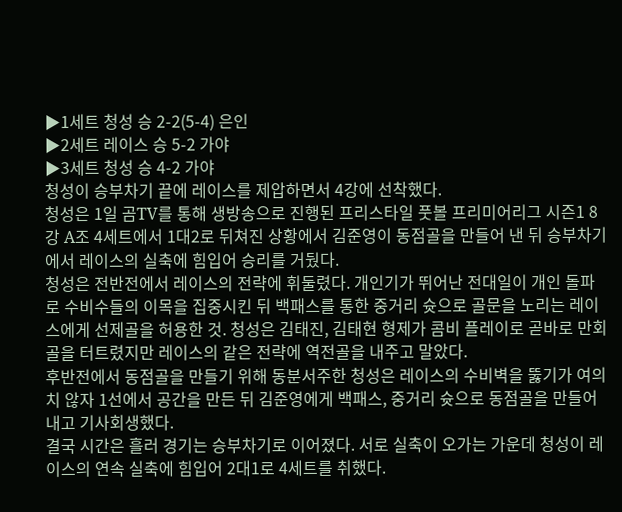▶1세트 청성 승 2-2(5-4) 은인
▶2세트 레이스 승 5-2 가야
▶3세트 청성 승 4-2 가야
청성이 승부차기 끝에 레이스를 제압하면서 4강에 선착했다.
청성은 1일 곰TV를 통해 생방송으로 진행된 프리스타일 풋볼 프리미어리그 시즌1 8강 A조 4세트에서 1대2로 뒤쳐진 상황에서 김준영이 동점골을 만들어 낸 뒤 승부차기에서 레이스의 실축에 힘입어 승리를 거뒀다.
청성은 전반전에서 레이스의 전략에 휘둘렸다. 개인기가 뛰어난 전대일이 개인 돌파로 수비수들의 이목을 집중시킨 뒤 백패스를 통한 중거리 슛으로 골문을 노리는 레이스에게 선제골을 허용한 것. 청성은 김태진, 김태현 형제가 콤비 플레이로 곧바로 만회골을 터트렸지만 레이스의 같은 전략에 역전골을 내주고 말았다.
후반전에서 동점골을 만들기 위해 동분서주한 청성은 레이스의 수비벽을 뚫기가 여의치 않자 1선에서 공간을 만든 뒤 김준영에게 백패스, 중거리 슛으로 동점골을 만들어내고 기사회생했다.
결국 시간은 흘러 경기는 승부차기로 이어졌다. 서로 실축이 오가는 가운데 청성이 레이스의 연속 실축에 힘입어 2대1로 4세트를 취했다.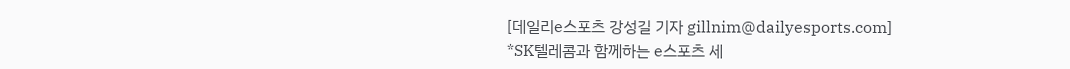[데일리e스포츠 강성길 기자 gillnim@dailyesports.com]
*SK텔레콤과 함께하는 e스포츠 세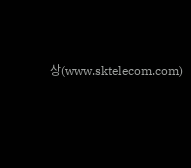상(www.sktelecom.com)